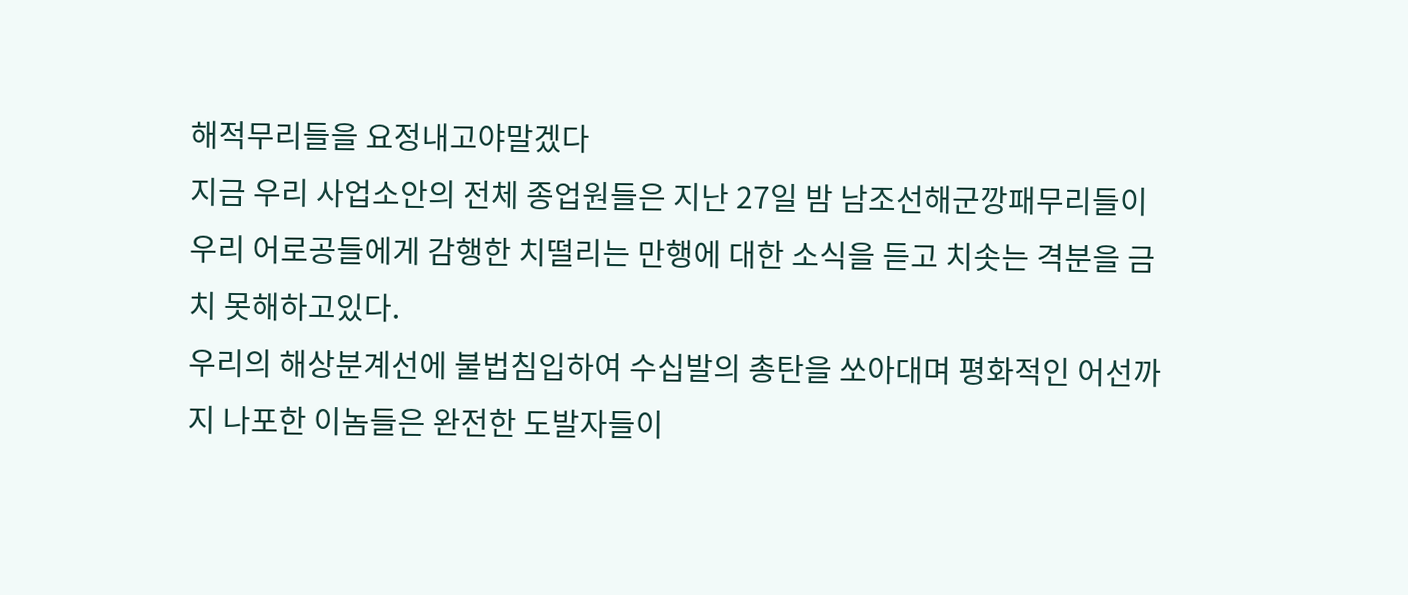해적무리들을 요정내고야말겠다
지금 우리 사업소안의 전체 종업원들은 지난 27일 밤 남조선해군깡패무리들이 우리 어로공들에게 감행한 치떨리는 만행에 대한 소식을 듣고 치솟는 격분을 금치 못해하고있다.
우리의 해상분계선에 불법침입하여 수십발의 총탄을 쏘아대며 평화적인 어선까지 나포한 이놈들은 완전한 도발자들이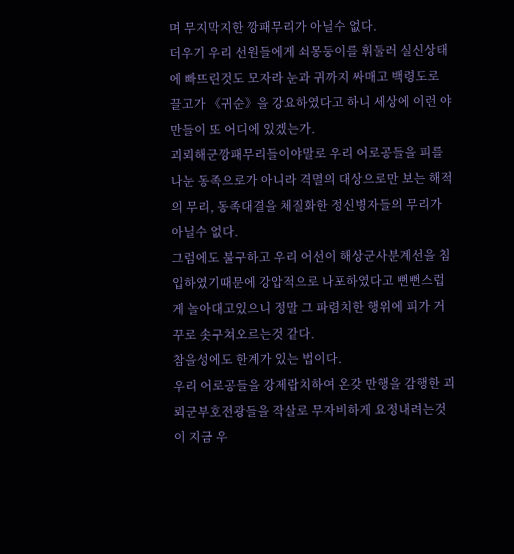며 무지막지한 깡패무리가 아닐수 없다.
더우기 우리 선원들에게 쇠몽둥이를 휘둘러 실신상태에 빠뜨린것도 모자라 눈과 귀까지 싸매고 백령도로 끌고가 《귀순》을 강요하였다고 하니 세상에 이런 야만들이 또 어디에 있겠는가.
괴뢰해군깡패무리들이야말로 우리 어로공들을 피를 나눈 동족으로가 아니라 격멸의 대상으로만 보는 해적의 무리, 동족대결을 체질화한 정신병자들의 무리가 아닐수 없다.
그럼에도 불구하고 우리 어선이 해상군사분계선을 침입하였기때문에 강압적으로 나포하였다고 뻔뻔스럽게 놀아대고있으니 정말 그 파렴치한 행위에 피가 거꾸로 솟구쳐오르는것 같다.
참을성에도 한계가 있는 법이다.
우리 어로공들을 강제랍치하여 온갖 만행을 감행한 괴뢰군부호전광들을 작살로 무자비하게 요정내려는것이 지금 우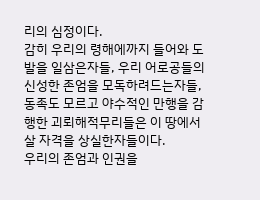리의 심정이다.
감히 우리의 령해에까지 들어와 도발을 일삼은자들, 우리 어로공들의 신성한 존엄을 모독하려드는자들, 동족도 모르고 야수적인 만행을 감행한 괴뢰해적무리들은 이 땅에서 살 자격을 상실한자들이다.
우리의 존엄과 인권을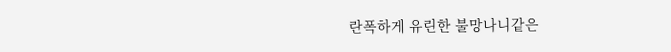란폭하게 유린한 불망나니같은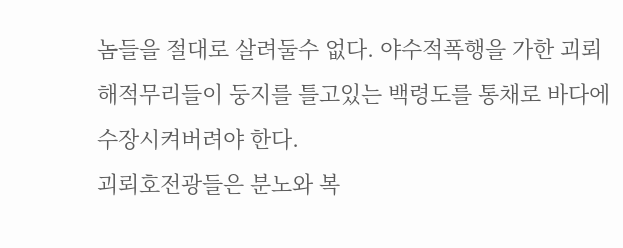놈들을 절대로 살려둘수 없다. 야수적폭행을 가한 괴뢰해적무리들이 둥지를 틀고있는 백령도를 통채로 바다에 수장시켜버려야 한다.
괴뢰호전광들은 분노와 복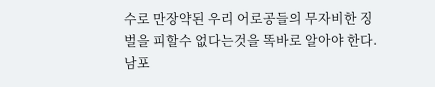수로 만장약된 우리 어로공들의 무자비한 징벌을 피할수 없다는것을 똑바로 알아야 한다.
남포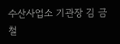수산사업소 기관장 김 금 철